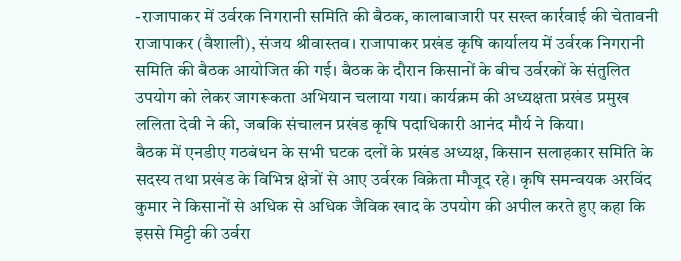-राजापाकर में उर्वरक निगरानी समिति की बैठक, कालाबाजारी पर सख्त कार्रवाई की चेतावनी
राजापाकर (वैशाली), संजय श्रीवास्तव। राजापाकर प्रखंड कृषि कार्यालय में उर्वरक निगरानी समिति की बैठक आयोजित की गई। बैठक के दौरान किसानों के बीच उर्वरकों के संतुलित उपयोग को लेकर जागरूकता अभियान चलाया गया। कार्यक्रम की अध्यक्षता प्रखंड प्रमुख ललिता देवी ने की, जबकि संचालन प्रखंड कृषि पदाधिकारी आनंद मौर्य ने किया।
बैठक में एनडीए गठबंधन के सभी घटक दलों के प्रखंड अध्यक्ष, किसान सलाहकार समिति के सदस्य तथा प्रखंड के विभिन्न क्षेत्रों से आए उर्वरक विक्रेता मौजूद रहे। कृषि समन्वयक अरविंद कुमार ने किसानों से अधिक से अधिक जैविक खाद के उपयोग की अपील करते हुए कहा कि इससे मिट्टी की उर्वरा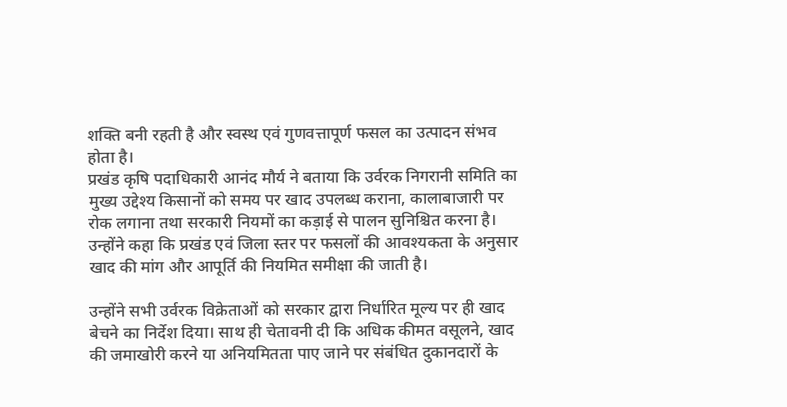शक्ति बनी रहती है और स्वस्थ एवं गुणवत्तापूर्ण फसल का उत्पादन संभव होता है।
प्रखंड कृषि पदाधिकारी आनंद मौर्य ने बताया कि उर्वरक निगरानी समिति का मुख्य उद्देश्य किसानों को समय पर खाद उपलब्ध कराना, कालाबाजारी पर रोक लगाना तथा सरकारी नियमों का कड़ाई से पालन सुनिश्चित करना है। उन्होंने कहा कि प्रखंड एवं जिला स्तर पर फसलों की आवश्यकता के अनुसार खाद की मांग और आपूर्ति की नियमित समीक्षा की जाती है।

उन्होंने सभी उर्वरक विक्रेताओं को सरकार द्वारा निर्धारित मूल्य पर ही खाद बेचने का निर्देश दिया। साथ ही चेतावनी दी कि अधिक कीमत वसूलने, खाद की जमाखोरी करने या अनियमितता पाए जाने पर संबंधित दुकानदारों के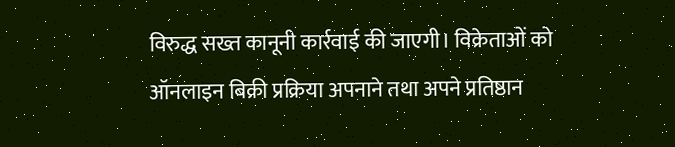विरुद्ध सख्त कानूनी कार्रवाई की जाएगी। विक्रेताओं को ऑनलाइन बिक्री प्रक्रिया अपनाने तथा अपने प्रतिष्ठान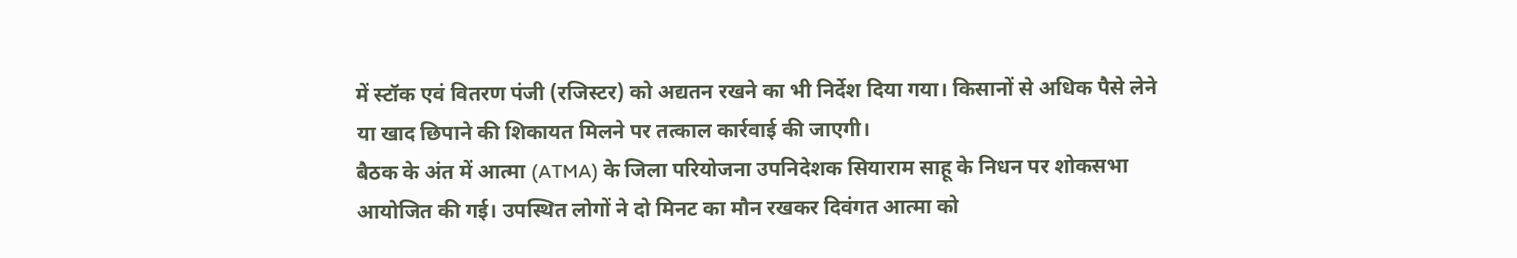में स्टॉक एवं वितरण पंजी (रजिस्टर) को अद्यतन रखने का भी निर्देश दिया गया। किसानों से अधिक पैसे लेने या खाद छिपाने की शिकायत मिलने पर तत्काल कार्रवाई की जाएगी।
बैठक के अंत में आत्मा (ATMA) के जिला परियोजना उपनिदेशक सियाराम साहू के निधन पर शोकसभा आयोजित की गई। उपस्थित लोगों ने दो मिनट का मौन रखकर दिवंगत आत्मा को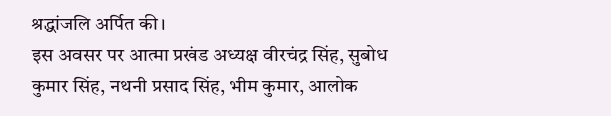श्रद्धांजलि अर्पित की।
इस अवसर पर आत्मा प्रखंड अध्यक्ष वीरचंद्र सिंह, सुबोध कुमार सिंह, नथनी प्रसाद सिंह, भीम कुमार, आलोक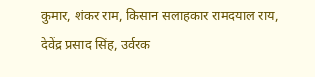कुमार, शंकर राम, किसान सलाहकार रामदयाल राय, देवेंद्र प्रसाद सिंह, उर्वरक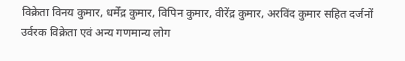विक्रेता विनय कुमार, धर्मेंद्र कुमार, विपिन कुमार, वीरेंद्र कुमार, अरविंद कुमार सहित दर्जनों उर्वरक विक्रेता एवं अन्य गणमान्य लोग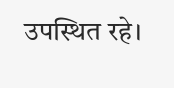उपस्थित रहे।